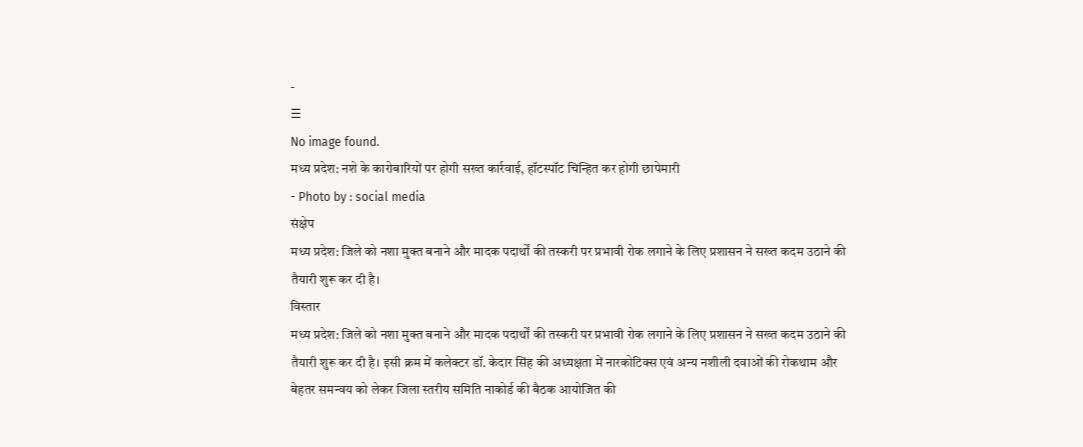-
☰
No image found.
मध्य प्रदेश: नशे के कारोबारियों पर होगी सख्त कार्रवाई, हॉटस्पॉट चिन्हित कर होगी छापेमारी
- Photo by : social media
संक्षेप
मध्य प्रदेश: जिले को नशा मुक्त बनाने और मादक पदार्थों की तस्करी पर प्रभावी रोक लगाने के लिए प्रशासन ने सख्त कदम उठाने की तैयारी शुरू कर दी है।
विस्तार
मध्य प्रदेश: जिले को नशा मुक्त बनाने और मादक पदार्थों की तस्करी पर प्रभावी रोक लगाने के लिए प्रशासन ने सख्त कदम उठाने की तैयारी शुरू कर दी है। इसी क्रम में कलेक्टर डॉ. केदार सिंह की अध्यक्षता में नारकोटिक्स एवं अन्य नशीली दवाओं की रोकथाम और बेहतर समन्वय को लेकर जिला स्तरीय समिति नाकोर्ड की बैठक आयोजित की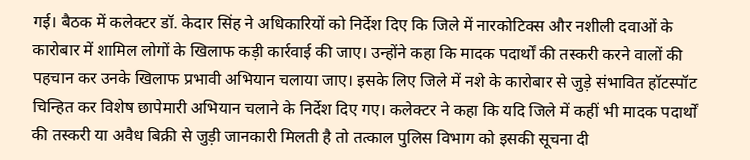गई। बैठक में कलेक्टर डॉ. केदार सिंह ने अधिकारियों को निर्देश दिए कि जिले में नारकोटिक्स और नशीली दवाओं के कारोबार में शामिल लोगों के खिलाफ कड़ी कार्रवाई की जाए। उन्होंने कहा कि मादक पदार्थों की तस्करी करने वालों की पहचान कर उनके खिलाफ प्रभावी अभियान चलाया जाए। इसके लिए जिले में नशे के कारोबार से जुड़े संभावित हॉटस्पॉट चिन्हित कर विशेष छापेमारी अभियान चलाने के निर्देश दिए गए। कलेक्टर ने कहा कि यदि जिले में कहीं भी मादक पदार्थों की तस्करी या अवैध बिक्री से जुड़ी जानकारी मिलती है तो तत्काल पुलिस विभाग को इसकी सूचना दी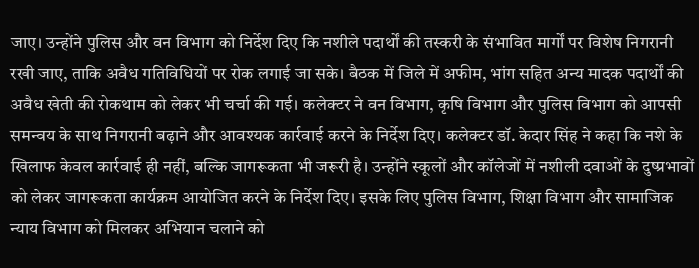जाए। उन्होंने पुलिस और वन विभाग को निर्देश दिए कि नशीले पदार्थों की तस्करी के संभावित मार्गों पर विशेष निगरानी रखी जाए, ताकि अवैध गतिविधियों पर रोक लगाई जा सके। बैठक में जिले में अफीम, भांग सहित अन्य मादक पदार्थों की अवैध खेती की रोकथाम को लेकर भी चर्चा की गई। कलेक्टर ने वन विभाग, कृषि विभाग और पुलिस विभाग को आपसी समन्वय के साथ निगरानी बढ़ाने और आवश्यक कार्रवाई करने के निर्देश दिए। कलेक्टर डॉ. केदार सिंह ने कहा कि नशे के खिलाफ केवल कार्रवाई ही नहीं, बल्कि जागरूकता भी जरूरी है। उन्होंने स्कूलों और कॉलेजों में नशीली दवाओं के दुष्प्रभावों को लेकर जागरूकता कार्यक्रम आयोजित करने के निर्देश दिए। इसके लिए पुलिस विभाग, शिक्षा विभाग और सामाजिक न्याय विभाग को मिलकर अभियान चलाने को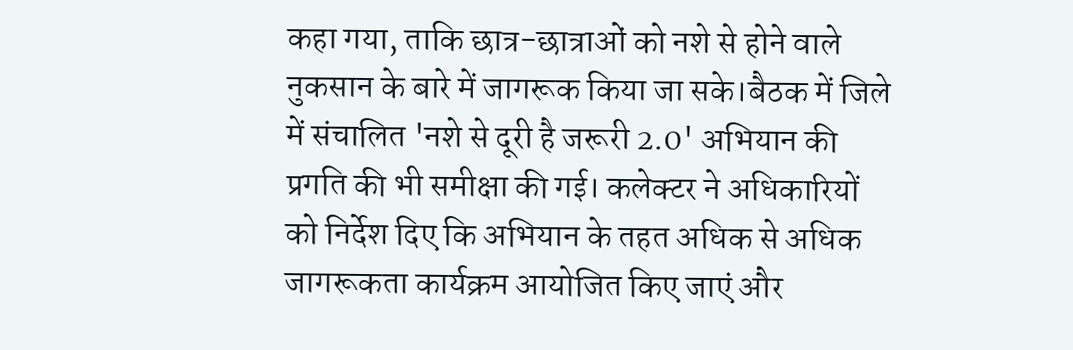कहा गया, ताकि छात्र-छात्राओं को नशे से होने वाले नुकसान के बारे में जागरूक किया जा सके।बैठक में जिले में संचालित 'नशे से दूरी है जरूरी 2.0' अभियान की प्रगति की भी समीक्षा की गई। कलेक्टर ने अधिकारियों को निर्देश दिए कि अभियान के तहत अधिक से अधिक जागरूकता कार्यक्रम आयोजित किए जाएं और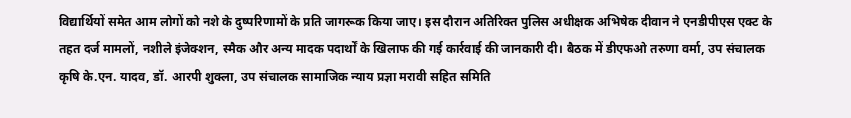विद्यार्थियों समेत आम लोगों को नशे के दुष्परिणामों के प्रति जागरूक किया जाए। इस दौरान अतिरिक्त पुलिस अधीक्षक अभिषेक दीवान ने एनडीपीएस एक्ट के तहत दर्ज मामलों, नशीले इंजेक्शन, स्मैक और अन्य मादक पदार्थों के खिलाफ की गई कार्रवाई की जानकारी दी। बैठक में डीएफओ तरुणा वर्मा, उप संचालक कृषि के.एन. यादव, डॉ. आरपी शुक्ला, उप संचालक सामाजिक न्याय प्रज्ञा मरावी सहित समिति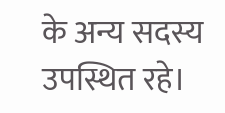के अन्य सदस्य उपस्थित रहे।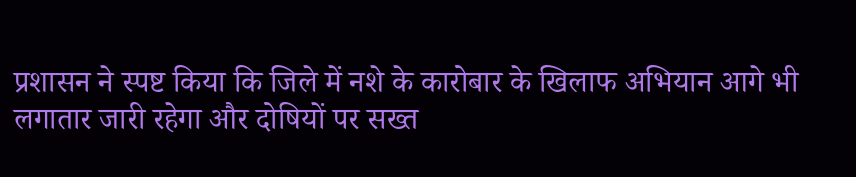प्रशासन ने स्पष्ट किया कि जिले में नशे के कारोबार के खिलाफ अभियान आगे भी लगातार जारी रहेगा और दोषियों पर सख्त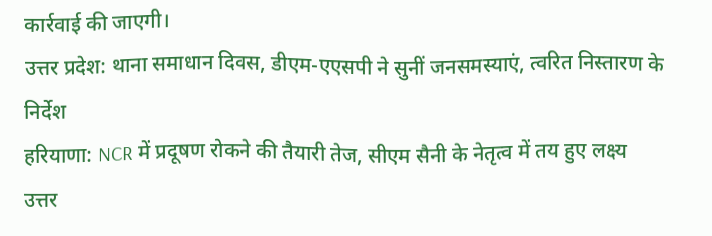कार्रवाई की जाएगी।
उत्तर प्रदेश: थाना समाधान दिवस, डीएम-एएसपी ने सुनीं जनसमस्याएं, त्वरित निस्तारण के निर्देश
हरियाणा: NCR में प्रदूषण रोकने की तैयारी तेज, सीएम सैनी के नेतृत्व में तय हुए लक्ष्य
उत्तर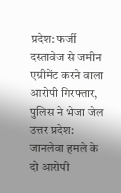प्रदेश: फर्जी दस्तावेज से जमीन एग्रीमेंट करने वाला आरोपी गिरफ्तार, पुलिस ने भेजा जेल
उत्तर प्रदेश: जानलेवा हमले के दो आरोपी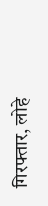गिरफ्तार, लोहे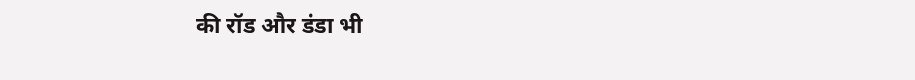की रॉड और डंडा भी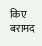किए बरामद